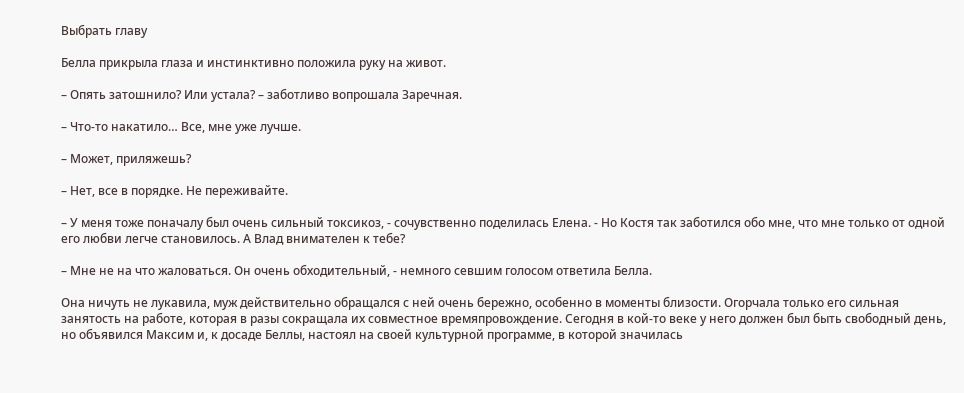Выбрать главу

Белла прикрыла глаза и инстинктивно положила руку на живот.

– Опять затошнило? Или устала? – заботливо вопрошала Заречная.

– Что-то накатило… Все, мне уже лучше.

– Может, приляжешь?

– Нет, все в порядке. Не переживайте.

– У меня тоже поначалу был очень сильный токсикоз, - сочувственно поделилась Елена. - Но Костя так заботился обо мне, что мне только от одной его любви легче становилось. А Влад внимателен к тебе?

– Мне не на что жаловаться. Он очень обходительный, - немного севшим голосом ответила Белла.

Она ничуть не лукавила, муж действительно обращался с ней очень бережно, особенно в моменты близости. Огорчала только его сильная занятость на работе, которая в разы сокращала их совместное времяпровождение. Сегодня в кой-то веке у него должен был быть свободный день, но объявился Максим и, к досаде Беллы, настоял на своей культурной программе, в которой значилась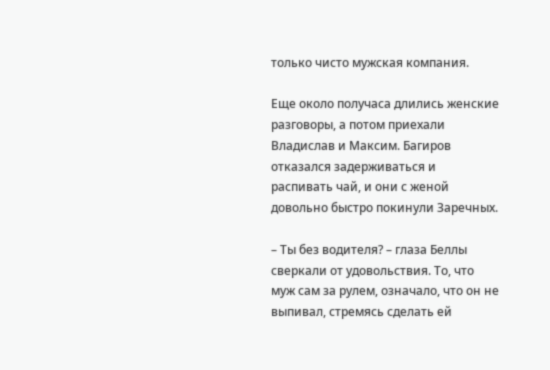только чисто мужская компания.

Еще около получаса длились женские разговоры, а потом приехали Владислав и Максим. Багиров отказался задерживаться и распивать чай, и они с женой довольно быстро покинули Заречных.

– Ты без водителя? – глаза Беллы сверкали от удовольствия. То, что муж сам за рулем, означало, что он не выпивал, стремясь сделать ей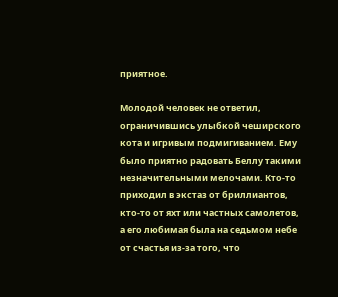приятное.

Молодой человек не ответил, ограничившись улыбкой чеширского кота и игривым подмигиванием. Ему было приятно радовать Беллу такими незначительными мелочами. Кто-то приходил в экстаз от бриллиантов, кто-то от яхт или частных самолетов, а его любимая была на седьмом небе от счастья из-за того, что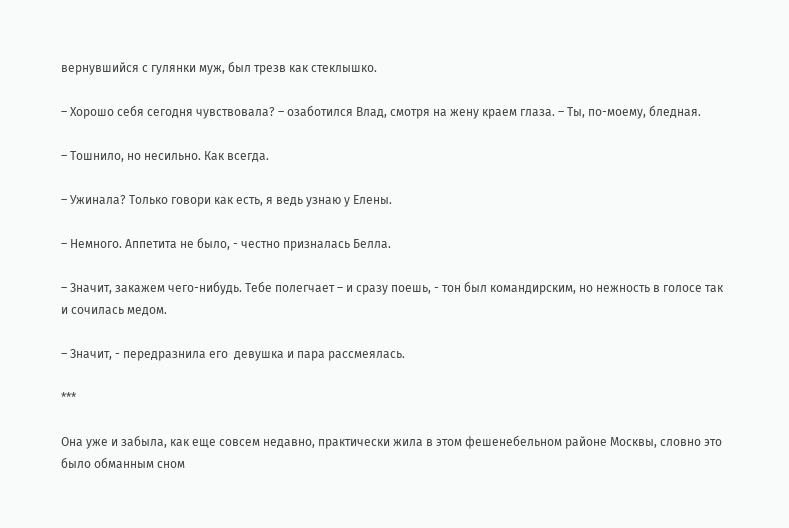вернувшийся с гулянки муж, был трезв как стеклышко.

– Хорошо себя сегодня чувствовала? – озаботился Влад, смотря на жену краем глаза. – Ты, по-моему, бледная.

– Тошнило, но несильно. Как всегда.

– Ужинала? Только говори как есть, я ведь узнаю у Елены.

– Немного. Аппетита не было, - честно призналась Белла.

– Значит, закажем чего-нибудь. Тебе полегчает – и сразу поешь, - тон был командирским, но нежность в голосе так и сочилась медом.

– Значит, - передразнила его  девушка и пара рассмеялась.

***

Она уже и забыла, как еще совсем недавно, практически жила в этом фешенебельном районе Москвы, словно это было обманным сном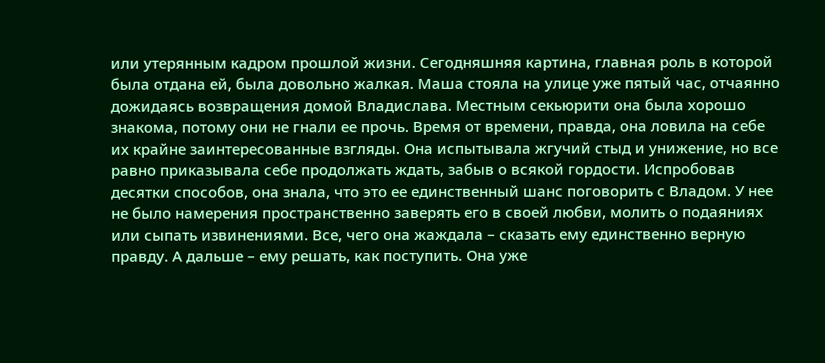или утерянным кадром прошлой жизни. Сегодняшняя картина, главная роль в которой была отдана ей, была довольно жалкая. Маша стояла на улице уже пятый час, отчаянно дожидаясь возвращения домой Владислава. Местным секьюрити она была хорошо знакома, потому они не гнали ее прочь. Время от времени, правда, она ловила на себе их крайне заинтересованные взгляды. Она испытывала жгучий стыд и унижение, но все равно приказывала себе продолжать ждать, забыв о всякой гордости. Испробовав десятки способов, она знала, что это ее единственный шанс поговорить с Владом. У нее не было намерения пространственно заверять его в своей любви, молить о подаяниях или сыпать извинениями. Все, чего она жаждала – сказать ему единственно верную правду. А дальше – ему решать, как поступить. Она уже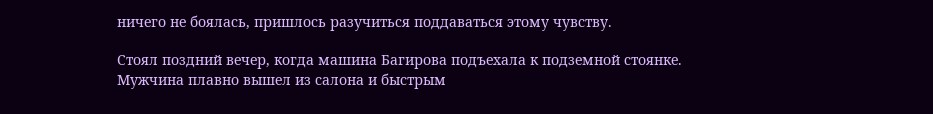ничего не боялась, пришлось разучиться поддаваться этому чувству.

Стоял поздний вечер, когда машина Багирова подъехала к подземной стоянке. Мужчина плавно вышел из салона и быстрым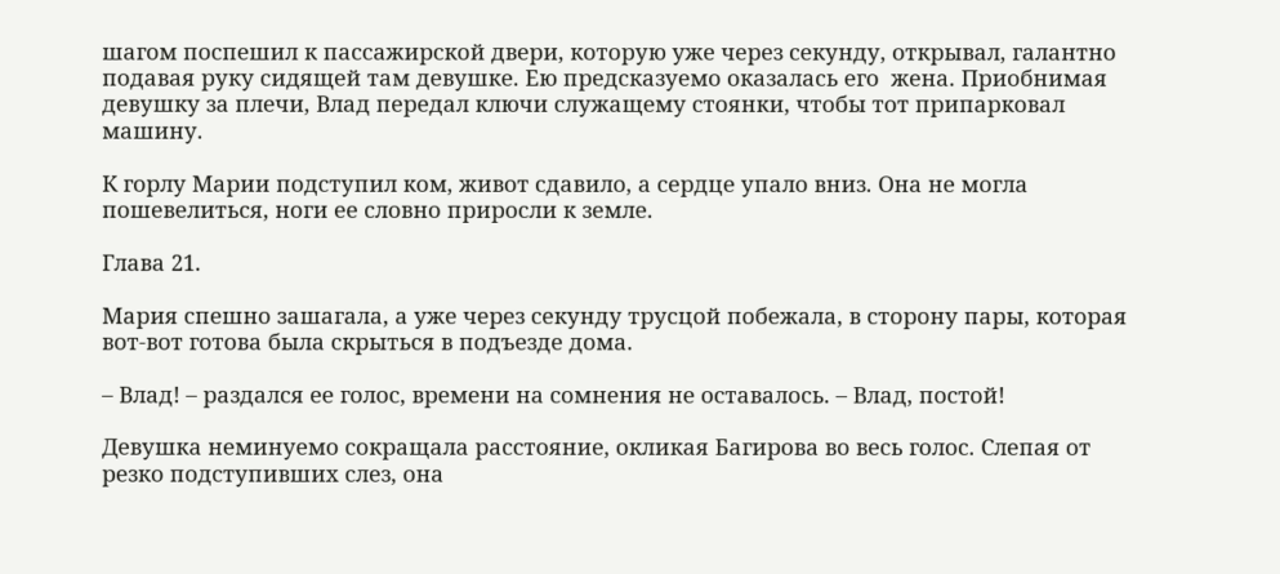шагом поспешил к пассажирской двери, которую уже через секунду, открывал, галантно подавая руку сидящей там девушке. Ею предсказуемо оказалась его  жена. Приобнимая девушку за плечи, Влад передал ключи служащему стоянки, чтобы тот припарковал машину.

К горлу Марии подступил ком, живот сдавило, а сердце упало вниз. Она не могла пошевелиться, ноги ее словно приросли к земле.

Глава 21.

Мария спешно зашагала, а уже через секунду трусцой побежала, в сторону пары, которая вот-вот готова была скрыться в подъезде дома.

– Влад! – раздался ее голос, времени на сомнения не оставалось. – Влад, постой!

Девушка неминуемо сокращала расстояние, окликая Багирова во весь голос. Слепая от резко подступивших слез, она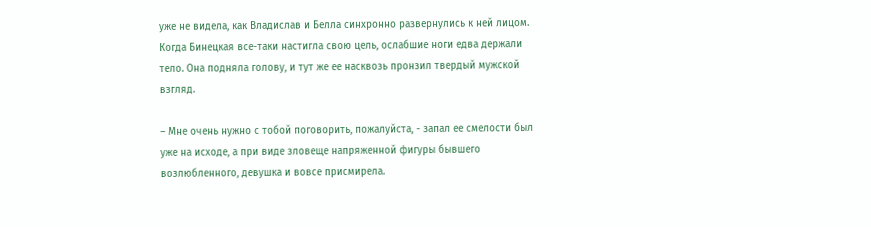уже не видела, как Владислав и Белла синхронно развернулись к ней лицом. Когда Бинецкая все-таки настигла свою цель, ослабшие ноги едва держали тело. Она подняла голову, и тут же ее насквозь пронзил твердый мужской взгляд.

– Мне очень нужно с тобой поговорить, пожалуйста, - запал ее смелости был уже на исходе, а при виде зловеще напряженной фигуры бывшего возлюбленного, девушка и вовсе присмирела.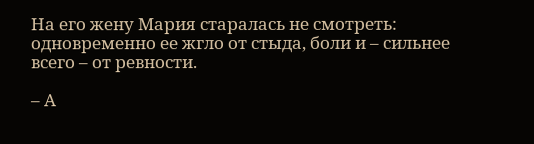На его жену Мария старалась не смотреть: одновременно ее жгло от стыда, боли и – сильнее всего – от ревности.

– А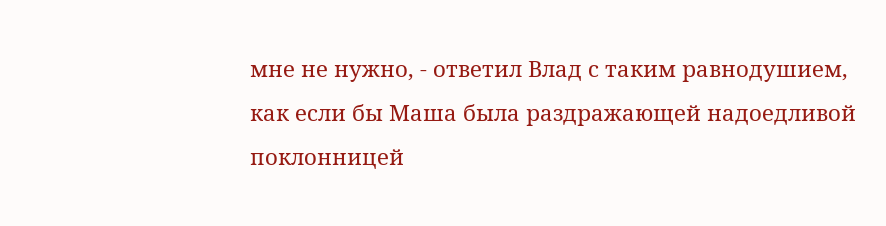мне не нужно, - ответил Влад с таким равнодушием, как если бы Маша была раздражающей надоедливой поклонницей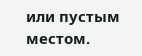или пустым местом.